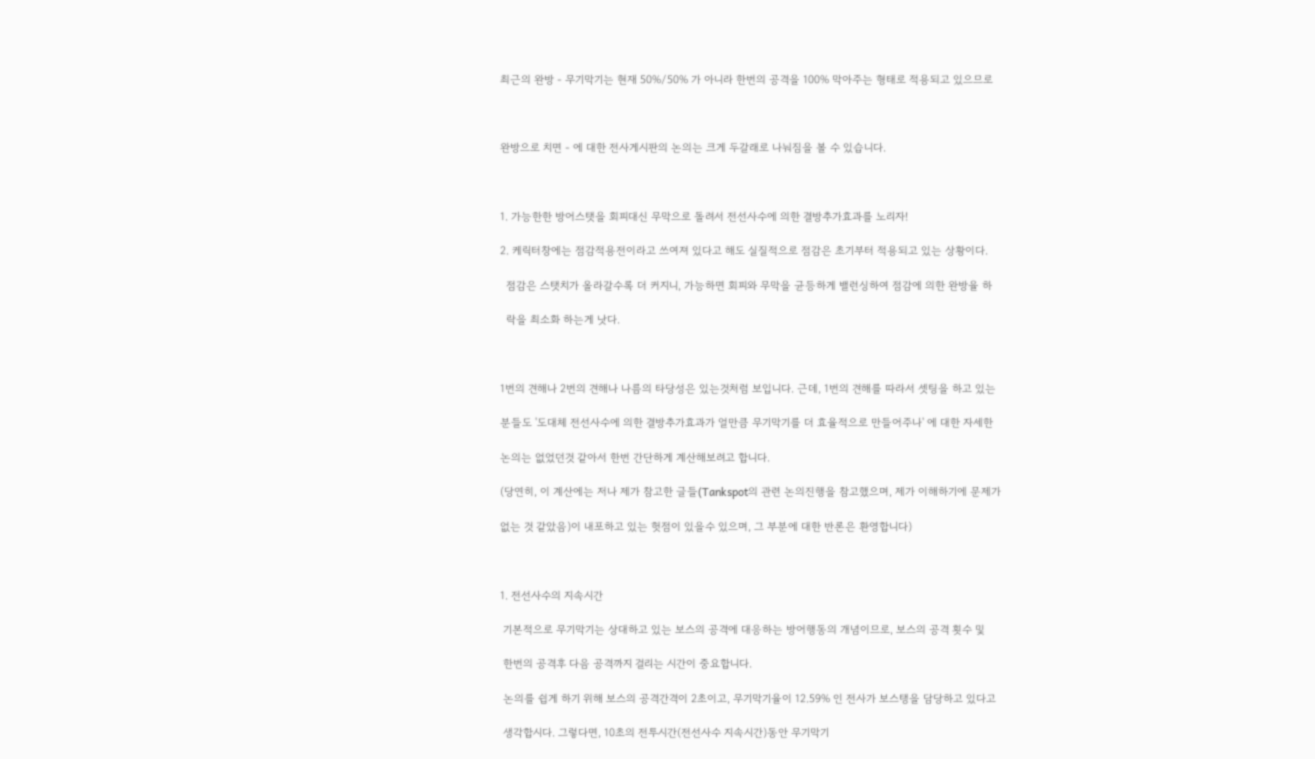최근의 완방 - 무기막기는 현재 50%/50% 가 아니라 한번의 공격을 100% 막아주는 형태로 적용되고 있으므로



완방으로 치면 - 에 대한 전사게시판의 논의는 크게 두갈래로 나눠짐을 볼 수 있습니다.



1. 가능한한 방어스탯을 회피대신 무막으로 돌려서 전선사수에 의한 결방추가효과를 노리자!

2. 케릭터창에는 점감적용전이라고 쓰여져 있다고 해도 실질적으로 점감은 초기부터 적용되고 있는 상황이다.

  점감은 스탯치가 올라갈수록 더 커지니, 가능하면 회피와 무막을 균등하게 밸런싱하여 점감에 의한 완방율 하

  락을 최소화 하는게 낫다.



1번의 견해나 2번의 견해나 나름의 타당성은 있는것처럼 보입니다. 근데, 1번의 견해를 따라서 셋팅을 하고 있는

분들도 '도대체 전선사수에 의한 결방추가효과가 얼만큼 무기막기를 더 효율적으로 만들어주나' 에 대한 자세한

논의는 없었던것 같아서 한번 간단하게 계산해보려고 합니다.

(당연히, 이 계산에는 저나 제가 참고한 글들(Tankspot의 관련 논의진행을 참고했으며, 제가 이해하기에 문제가

없는 것 같았음)이 내포하고 있는 헛점이 있을수 있으며, 그 부분에 대한 반론은 환영합니다)



1. 전선사수의 지속시간

 기본적으로 무기막기는 상대하고 있는 보스의 공격에 대응하는 방어행동의 개념이므로, 보스의 공격 횟수 및

 한번의 공격후 다음 공격까지 걸리는 시간이 중요합니다.

 논의를 쉽게 하기 위해 보스의 공격간격이 2초이고, 무기막기율이 12.59% 인 전사가 보스탱을 담당하고 있다고

 생각합시다. 그렇다면, 10초의 전투시간(전선사수 지속시간)동안 무기막기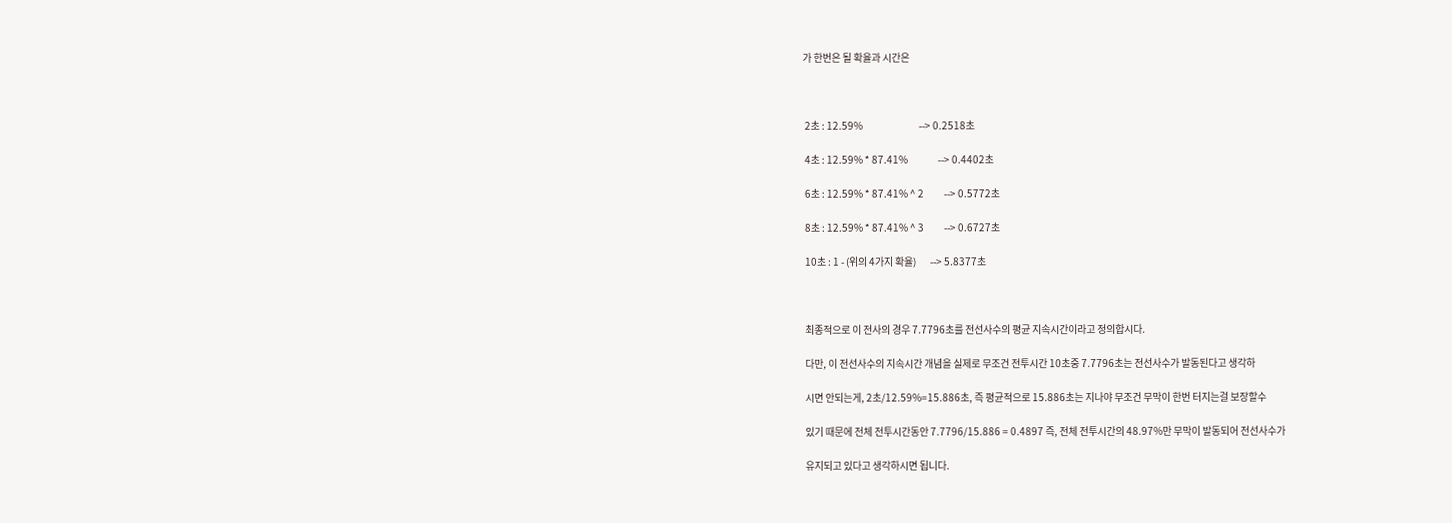가 한번은 될 확율과 시간은



 2초 : 12.59%                            --> 0.2518초

 4초 : 12.59% * 87.41%               --> 0.4402초

 6초 : 12.59% * 87.41% ^ 2          --> 0.5772초

 8초 : 12.59% * 87.41% ^ 3          --> 0.6727초

 10초 : 1 - (위의 4가지 확율)       --> 5.8377초



 최종적으로 이 전사의 경우 7.7796초를 전선사수의 평균 지속시간이라고 정의합시다.

 다만, 이 전선사수의 지속시간 개념을 실제로 무조건 전투시간 10초중 7.7796초는 전선사수가 발동된다고 생각하

 시면 안되는게, 2초/12.59%=15.886초, 즉 평균적으로 15.886초는 지나야 무조건 무막이 한번 터지는걸 보장할수

 있기 때문에 전체 전투시간동안 7.7796/15.886 = 0.4897 즉, 전체 전투시간의 48.97%만 무막이 발동되어 전선사수가

 유지되고 있다고 생각하시면 됩니다.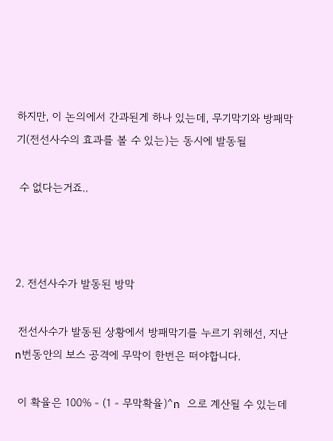하지만, 이 논의에서 간과된게 하나 있는데, 무기막기와 방패막기(전선사수의 효과를 볼 수 있는)는 동시에 발동될

 수 없다는거죠..



2. 전선사수가 발동된 방막

 전선사수가 발동된 상황에서 방패막기를 누르기 위해선, 지난 n번동안의 보스 공격에 무막이 한번은 떠야합니다.

 이 확율은 100% - (1 - 무막확율)^n 으로 계산될 수 있는데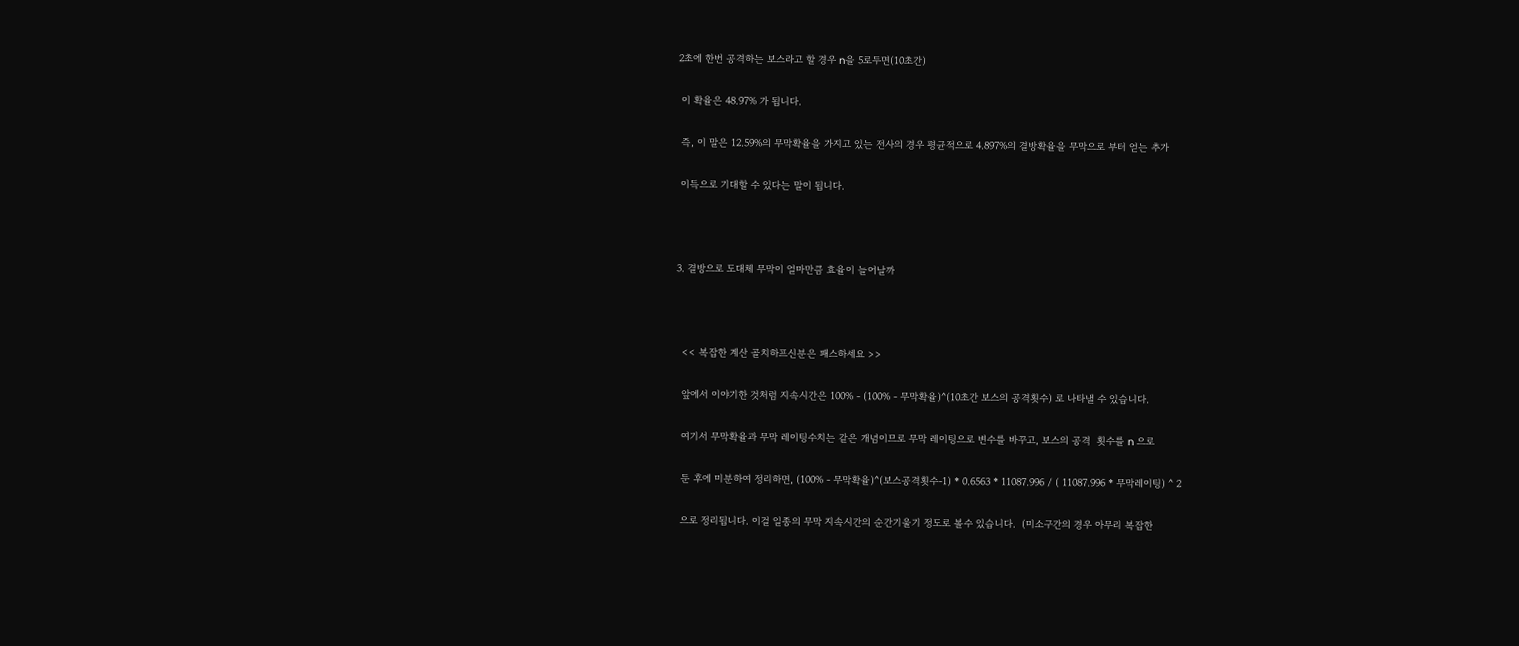2초에 한번 공격하는 보스라고 할 경우 n을 5로두면(10초간)

 이 확율은 48.97% 가 됩니다.

 즉, 이 말은 12.59%의 무막확율을 가지고 있는 전사의 경우 평균적으로 4.897%의 결방확율을 무막으로 부터 얻는 추가

 이득으로 기대할 수 있다는 말이 됩니다.



3. 결방으로 도대체 무막이 얼마만큼 효율이 늘어날까



  << 복잡한 계산 골치하프신분은 패스하세요 >>

  앞에서 이야기한 것처럼 지속시간은 100% - (100% - 무막확율)^(10초간 보스의 공격횟수) 로 나타낼 수 있습니다.

  여기서 무막확율과 무막 레이팅수치는 같은 개념이므로 무막 레이팅으로 변수를 바꾸고, 보스의 공격  횟수를 n 으로

  둔 후에 미분하여 정리하면, (100% - 무막확율)^(보스공격횟수-1) * 0.6563 * 11087.996 / ( 11087.996 * 무막레이팅) ^ 2

  으로 정리됩니다. 이걸 일종의 무막 지속시간의 순간기울기 정도로 볼수 있습니다.  (미소구간의 경우 아무리 복잡한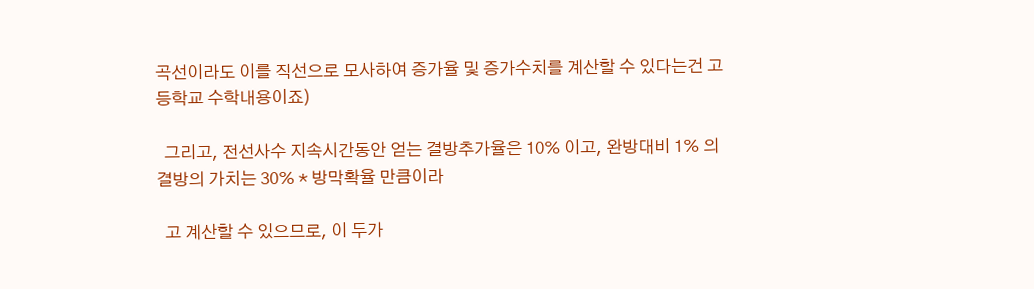곡선이라도 이를 직선으로 모사하여 증가율 및 증가수치를 계산할 수 있다는건 고등학교 수학내용이죠)

  그리고, 전선사수 지속시간동안 얻는 결방추가율은 10% 이고, 완방대비 1% 의 결방의 가치는 30% * 방막확율 만큼이라

  고 계산할 수 있으므로, 이 두가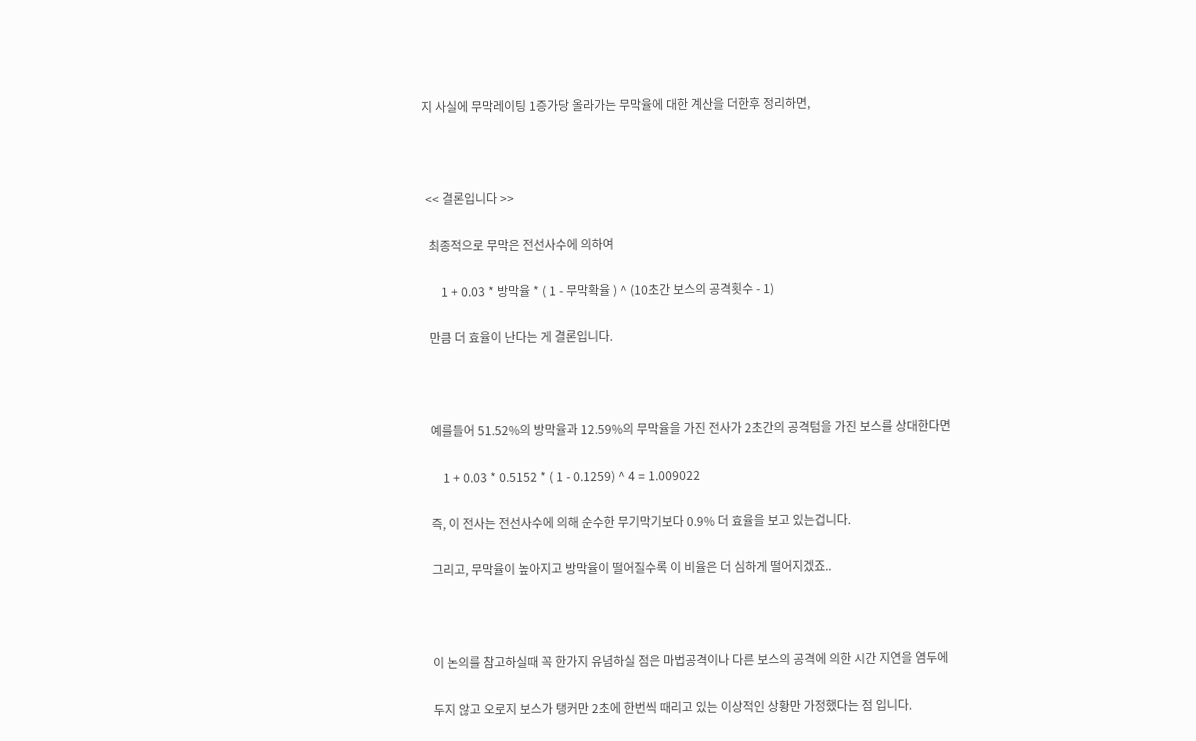지 사실에 무막레이팅 1증가당 올라가는 무막율에 대한 계산을 더한후 정리하면,



 << 결론입니다 >>

  최종적으로 무막은 전선사수에 의하여

      1 + 0.03 * 방막율 * ( 1 - 무막확율 ) ^ (10초간 보스의 공격횟수 - 1)

  만큼 더 효율이 난다는 게 결론입니다.



  예를들어 51.52%의 방막율과 12.59%의 무막율을 가진 전사가 2초간의 공격텀을 가진 보스를 상대한다면

      1 + 0.03 * 0.5152 * ( 1 - 0.1259) ^ 4 = 1.009022

  즉, 이 전사는 전선사수에 의해 순수한 무기막기보다 0.9% 더 효율을 보고 있는겁니다.

  그리고, 무막율이 높아지고 방막율이 떨어질수록 이 비율은 더 심하게 떨어지겠죠..



  이 논의를 참고하실때 꼭 한가지 유념하실 점은 마법공격이나 다른 보스의 공격에 의한 시간 지연을 염두에

  두지 않고 오로지 보스가 탱커만 2초에 한번씩 때리고 있는 이상적인 상황만 가정했다는 점 입니다.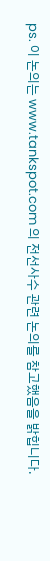ps. 이 논의는 www.tankspot.com 의 전선사수 관련 논의를 참고했음을 밝힙니다.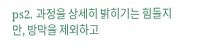ps2. 과정을 상세히 밝히기는 힘들지만, 방막을 제외하고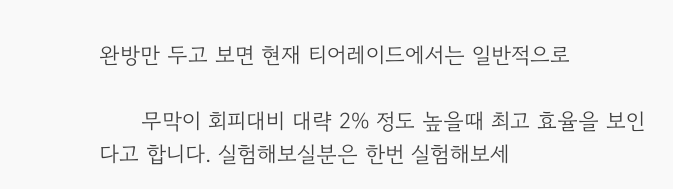완방만 두고 보면 현재 티어레이드에서는 일반적으로

      무막이 회피대비 대략 2% 정도 높을때 최고 효율을 보인다고 합니다. 실험해보실분은 한번 실험해보세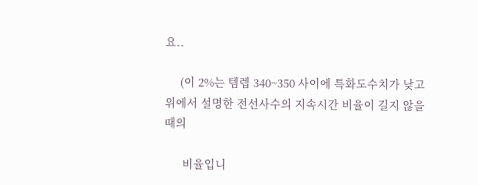요..

     (이 2%는 템렙 340~350 사이에 특화도수치가 낮고 위에서 설명한 전선사수의 지속시간 비율이 길지 않을때의

      비율입니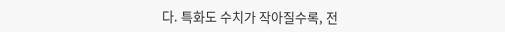다. 특화도 수치가 작아질수록, 전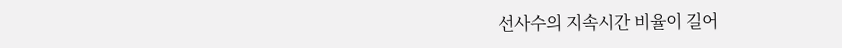선사수의 지속시간 비율이 길어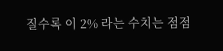질수록 이 2% 라는 수치는 점점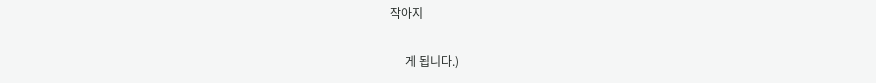작아지

     게 됩니다.)